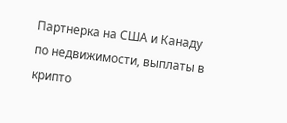Партнерка на США и Канаду по недвижимости, выплаты в крипто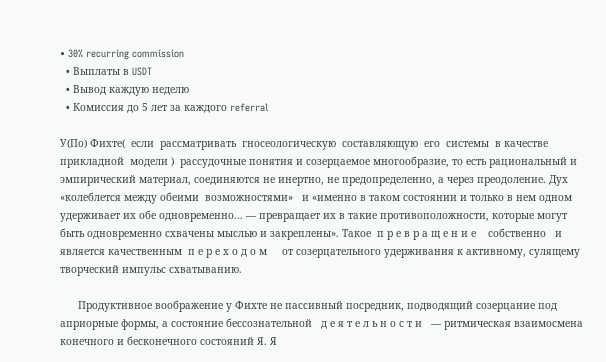• 30% recurring commission
  • Выплаты в USDT
  • Вывод каждую неделю
  • Комиссия до 5 лет за каждого referral

У(По) Фихте(  если  рассматривать  гносеологическую  составляющую  его  системы  в качестве  прикладной  модели )  рассудочные понятия и созерцаемое многообразие, то есть рациональный и эмпирический материал, соединяются не инертно, не предопределенно, а через преодоление. Дух «колеблется между обеими  возможностями»   и «именно в таком состоянии и только в нем одном удерживает их обе одновременно... — превращает их в такие противоположности, которые могут быть одновременно схвачены мыслью и закреплены». Такое  п р е в р а щ е н и е    собственно   и является качественным  п е р е х о д о м     от созерцательного удерживания к активному, сулящему творческий импульс схватыванию.

      Продуктивное воображение у Фихте не пассивный посредник, подводящий созерцание под априорные формы, а состояние бессознательной   д е я т е л ь н о с т и   — ритмическая взаимосмена конечного и бесконечного состояний Я. Я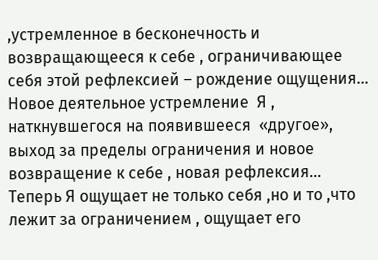,устремленное в бесконечность и возвращающееся к себе , ограничивающее себя этой рефлексией – рождение ощущения…  Новое деятельное устремление  Я , наткнувшегося на появившееся  «другое», выход за пределы ограничения и новое возвращение к себе , новая рефлексия… Теперь Я ощущает не только себя ,но и то ,что лежит за ограничением , ощущает его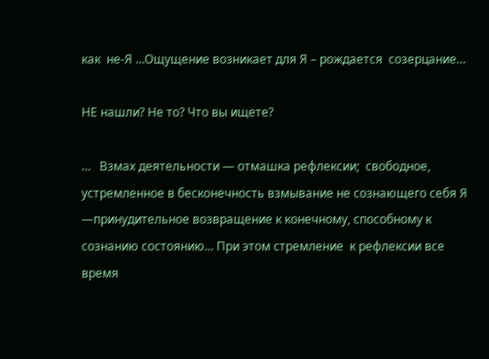как  не-Я …Ощущение возникает для Я – рождается  созерцание…

НЕ нашли? Не то? Что вы ищете?

…   Взмах деятельности — отмашка рефлексии;  свободное, устремленное в бесконечность взмывание не сознающего себя Я —принудительное возвращение к конечному, способному к  сознанию состоянию... При этом стремление  к рефлексии все время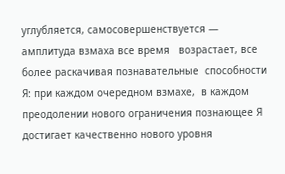углубляется, самосовершенствуется — амплитуда взмаха все время   возрастает, все более раскачивая познавательные  способности Я: при каждом очередном взмахе,  в каждом преодолении нового ограничения познающее Я достигает качественно нового уровня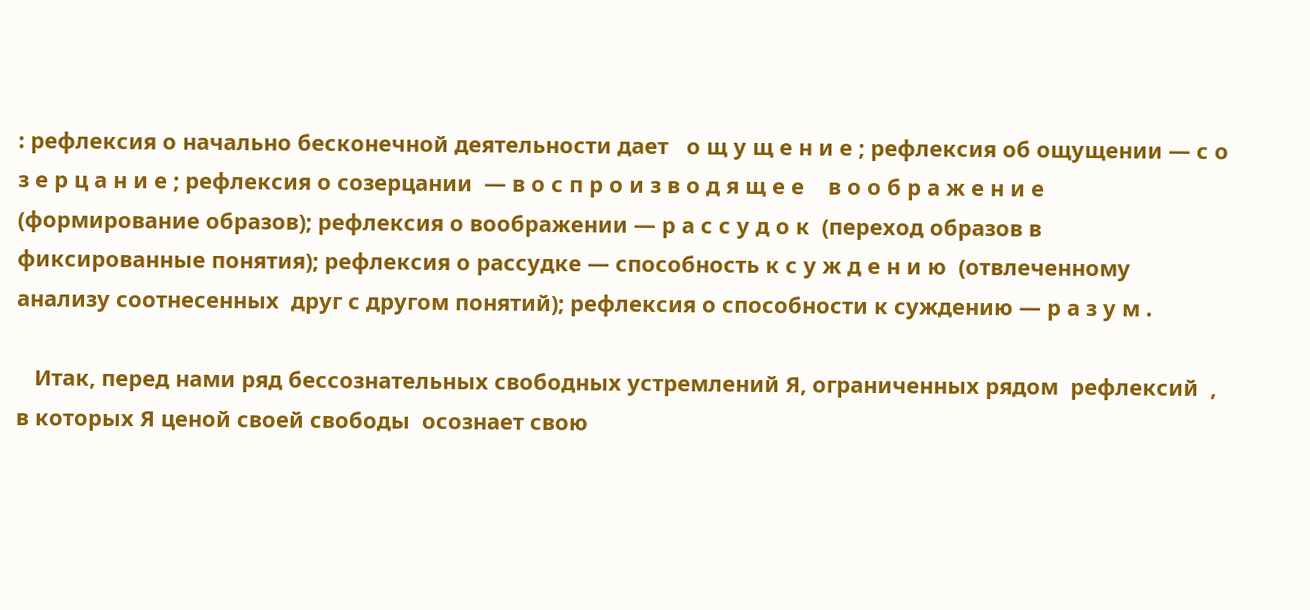: рефлексия о начально бесконечной деятельности дает   о щ у щ е н и е ; рефлексия об ощущении — с о з е р ц а н и е ; рефлексия о созерцании  — в о с п р о и з в о д я щ е е    в о о б р а ж е н и е  (формирование образов); рефлексия о воображении — р а с с у д о к  (переход образов в фиксированные понятия); рефлексия о рассудке — способность к с у ж д е н и ю  (отвлеченному анализу соотнесенных  друг с другом понятий); рефлексия о способности к суждению — р а з у м .

   Итак, перед нами ряд бессознательных свободных устремлений Я, ограниченных рядом  рефлексий  , в которых Я ценой своей свободы  осознает свою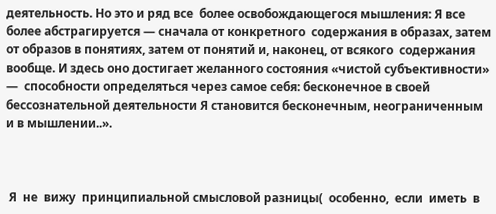деятельность. Но это и ряд все  более освобождающегося мышления: Я все более абстрагируется — сначала от конкретного  содержания в образах, затем от образов в понятиях, затем от понятий и, наконец, от всякого  содержания вообще. И здесь оно достигает желанного состояния «чистой субъективности» —  способности определяться через самое себя: бесконечное в своей бессознательной деятельности Я становится бесконечным, неограниченным  и в мышлении..».



 Я  не  вижу  принципиальной смысловой разницы(  особенно,  если  иметь  в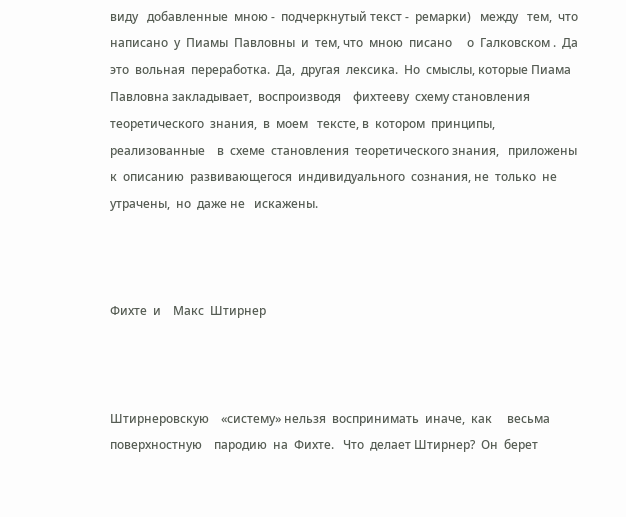виду   добавленные  мною -  подчеркнутый текст -  ремарки)   между   тем,  что  написано  у  Пиамы  Павловны  и  тем, что  мною  писано     о  Галковском .  Да  это  вольная  переработка.  Да,  другая  лексика.  Но  смыслы, которые Пиама  Павловна закладывает,  воспроизводя    фихтееву  схему становления   теоретического  знания,  в  моем   тексте, в  котором  принципы, реализованные    в  схеме  становления  теоретического знания,   приложены к  описанию  развивающегося  индивидуального  сознания, не  только  не  утрачены,  но  даже не   искажены.



Фихте  и    Макс  Штирнер



Штирнеровскую    «систему» нельзя  воспринимать  иначе,  как     весьма  поверхностную    пародию  на  Фихте.   Что  делает Штирнер?  Он  берет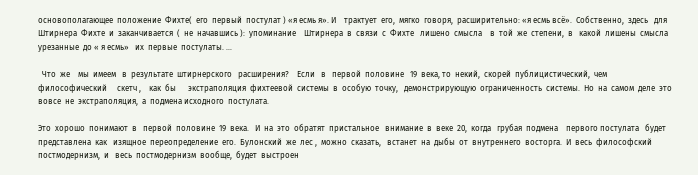основополагающее  положение  Фихте(  его  первый  постулат ) «я есмь я». И    трактует  его,  мягко  говоря,  расширительно: «я есмь всё».  Собственно,  здесь   для  Штирнера  Фихте  и  заканчивается  (  не  начавшись ):  упоминание    Штирнера  в  связи  с  Фихте   лишено  смысла    в  той  же  степени,  в   какой  лишены  смысла   урезанные  до « я есмь»   их  первые  постулаты. …

  Что  же    мы  имеем   в  результате  штирнерского   расширения?    Если   в   первой  половине   19  века, то  некий,  скорей  публицистический,  чем   философический     скетч ,    как  бы      экстраполяция  фихтеевой  системы  в  особую  точку,   демонстрирующую  ограниченность  системы.  Но  на  самом  деле  это  вовсе  не  экстраполяция,  а  подмена исходного  постулата.

Это  хорошо  понимают  в   первой  половине  19  века.   И  на  это  обратят  пристальное   внимание  в  веке  20,  когда   грубая  подмена    первого постулата   будет  представлена  как   изящное  переопределение  его.  Булонский  же  лес ,  можно  сказать,   встанет  на  дыбы  от  внутреннего  восторга.  И  весь  философский   постмодернизм,  и   весь  постмодернизм  вообще,  будет  выстроен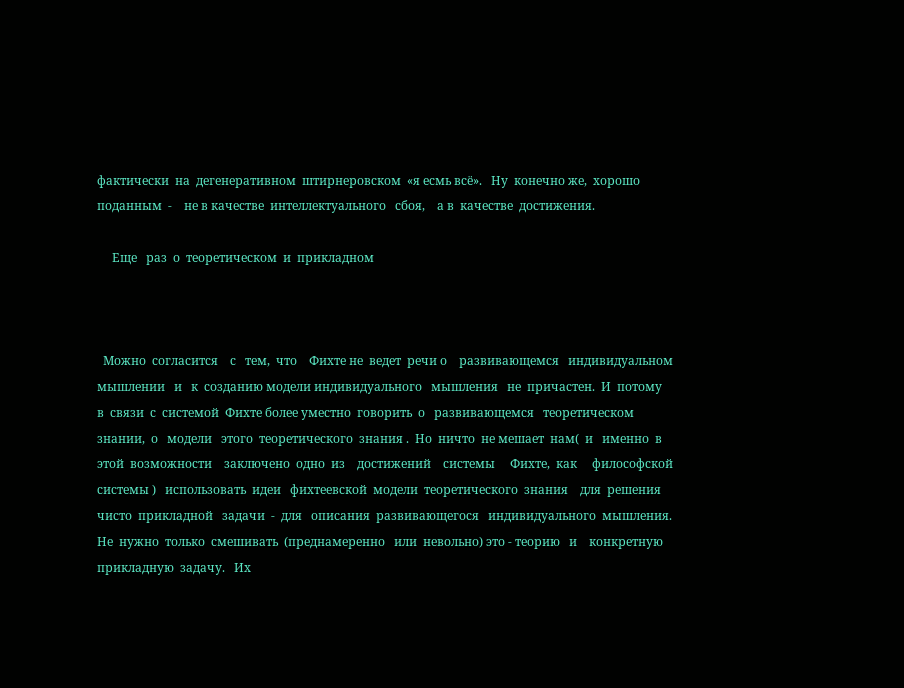фактически  на  дегенеративном  штирнеровском  «я есмь всё».   Ну  конечно же,  хорошо  поданным  -    не в качестве  интеллектуального   сбоя,    а в  качестве  достижения.

     Еще   раз  о  теоретическом  и  прикладном



  Можно  согласится    с   тем,  что    Фихте не  ведет  речи о    развивающемся   индивидуальном  мышлении   и   к  созданию модели индивидуального   мышления   не  причастен.  И  потому   в  связи  с  системой  Фихте более уместно  говорить  о   развивающемся   теоретическом   знании,  о   модели   этого  теоретического  знания .  Но  ничто  не мешает  нам(  и   именно  в  этой  возможности    заключено  одно  из    достижений    системы     Фихте,  как     философской  системы )   использовать  идеи   фихтеевской  модели  теоретического  знания    для  решения   чисто  прикладной   задачи  -  для   описания  развивающегося   индивидуального  мышления.  Не  нужно  только  смешивать  (преднамеренно   или  невольно) это - теорию   и    конкретную    прикладную  задачу.   Их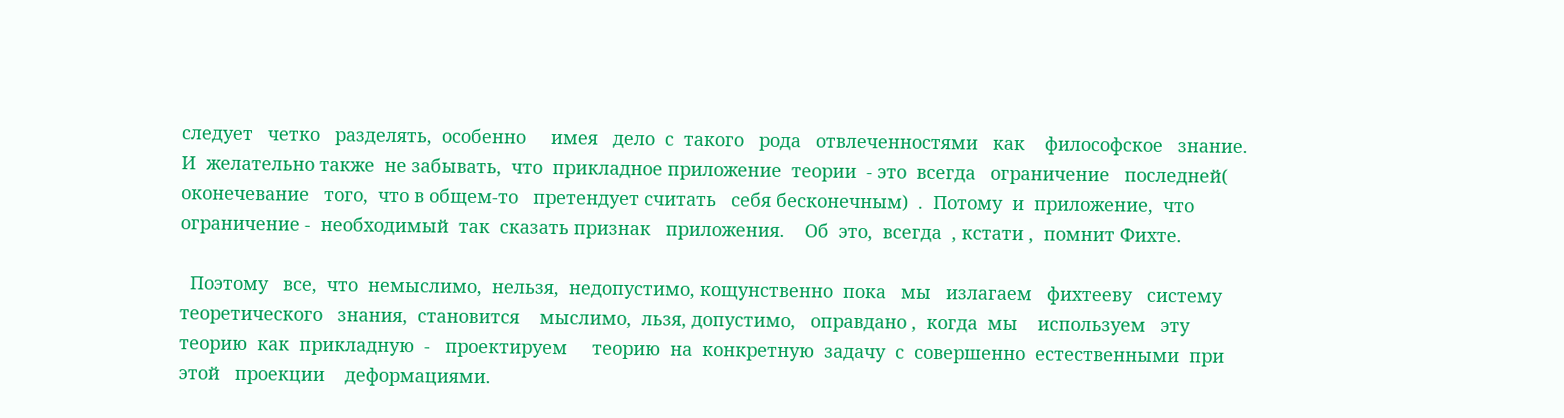следует   четко   разделять,  особенно     имея   дело  с  такого   рода   отвлеченностями   как    философское   знание.  И  желательно также  не забывать,  что  прикладное приложение  теории  - это  всегда   ограничение   последней(  оконечевание   того,  что в общем-то   претендует считать   себя бесконечным)  .  Потому  и  приложение,  что  ограничение -  необходимый  так  сказать признак   приложения.    Об  это,  всегда  , кстати ,  помнит Фихте.

  Поэтому   все,  что  немыслимо,  нельзя,  недопустимо, кощунственно  пока   мы   излагаем   фихтееву   систему   теоретического   знания,  становится    мыслимо,  льзя, допустимо,   оправдано ,  когда  мы    используем   эту   теорию  как  прикладную  -   проектируем     теорию  на  конкретную  задачу  с  совершенно  естественными  при  этой   проекции    деформациями.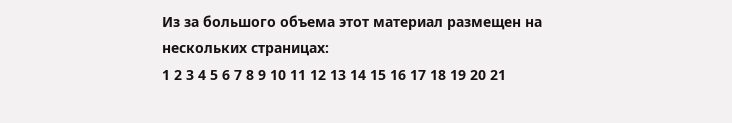Из за большого объема этот материал размещен на нескольких страницах:
1 2 3 4 5 6 7 8 9 10 11 12 13 14 15 16 17 18 19 20 21